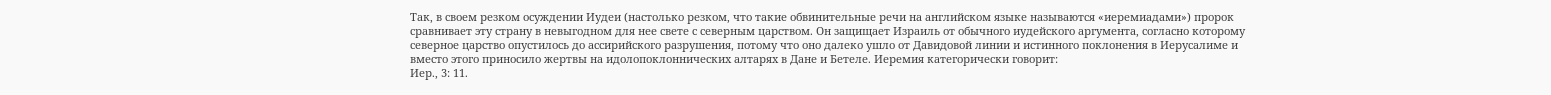Так, в своем резком осуждении Иудеи (настолько резком, что такие обвинительные речи на английском языке называются «иеремиадами») пророк сравнивает эту страну в невыгодном для нее свете с северным царством. Он защищает Израиль от обычного иудейского аргумента, согласно которому северное царство опустилось до ассирийского разрушения, потому что оно далеко ушло от Давидовой линии и истинного поклонения в Иерусалиме и вместо этого приносило жертвы на идолопоклоннических алтарях в Дане и Бетеле. Иеремия категорически говорит:
Иер., 3: 11.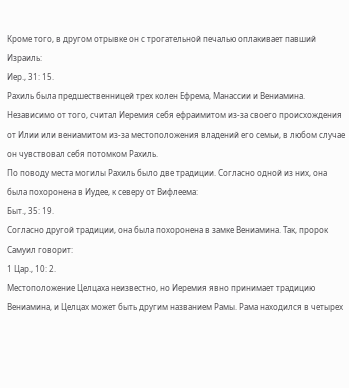Кроме того, в другом отрывке он с трогательной печалью оплакивает павший Израиль:
Иер., 31: 15.
Рахиль была предшественницей трех колен Ефрема, Манассии и Вениамина. Независимо от того, считал Иеремия себя ефраимитом из-за своего происхождения от Илии или вениамитом из-за местоположения владений его семьи, в любом случае он чувствовал себя потомком Рахиль.
По поводу места могилы Рахиль было две традиции. Согласно одной из них, она была похоронена в Иудее, к северу от Вифлеема:
Быт., 35: 19.
Согласно другой традиции, она была похоронена в замке Вениамина. Так, пророк Самуил говорит:
1 Цар., 10: 2.
Местоположение Целцаха неизвестно, но Иеремия явно принимает традицию Вениамина, и Целцах может быть другим названием Рамы. Рама находился в четырех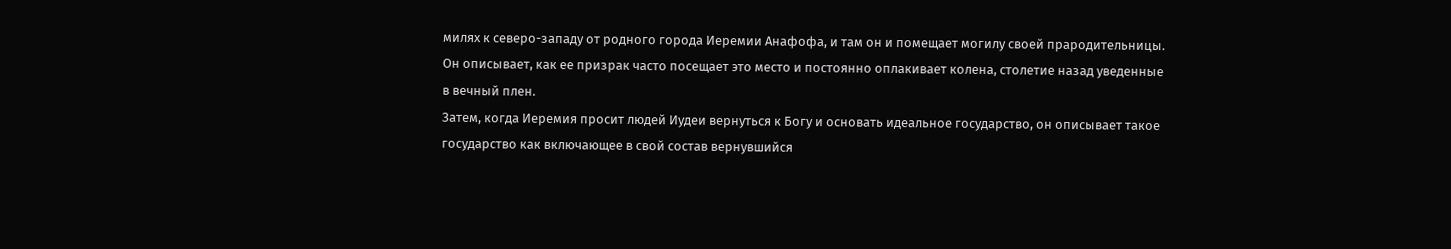милях к северо-западу от родного города Иеремии Анафофа, и там он и помещает могилу своей прародительницы. Он описывает, как ее призрак часто посещает это место и постоянно оплакивает колена, столетие назад уведенные в вечный плен.
Затем, когда Иеремия просит людей Иудеи вернуться к Богу и основать идеальное государство, он описывает такое государство как включающее в свой состав вернувшийся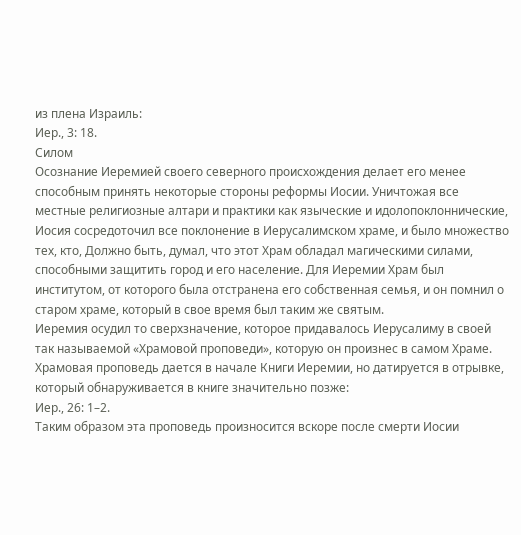из плена Израиль:
Иер., 3: 18.
Силом
Осознание Иеремией своего северного происхождения делает его менее способным принять некоторые стороны реформы Иосии. Уничтожая все местные религиозные алтари и практики как языческие и идолопоклоннические, Иосия сосредоточил все поклонение в Иерусалимском храме, и было множество тех, кто, Должно быть, думал, что этот Храм обладал магическими силами, способными защитить город и его население. Для Иеремии Храм был институтом, от которого была отстранена его собственная семья, и он помнил о старом храме, который в свое время был таким же святым.
Иеремия осудил то сверхзначение, которое придавалось Иерусалиму в своей так называемой «Храмовой проповеди», которую он произнес в самом Храме. Храмовая проповедь дается в начале Книги Иеремии, но датируется в отрывке, который обнаруживается в книге значительно позже:
Иер., 26: 1–2.
Таким образом эта проповедь произносится вскоре после смерти Иосии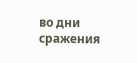во дни сражения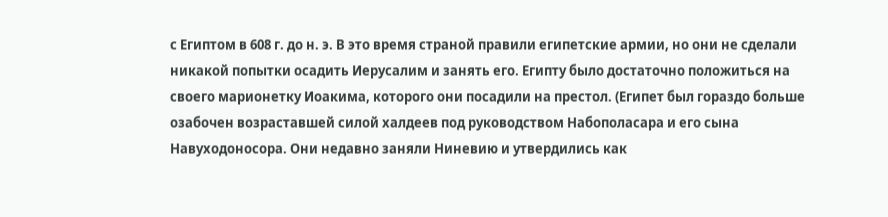с Египтом в 608 г. до н. э. В это время страной правили египетские армии, но они не сделали никакой попытки осадить Иерусалим и занять его. Египту было достаточно положиться на своего марионетку Иоакима, которого они посадили на престол. (Египет был гораздо больше озабочен возраставшей силой халдеев под руководством Набополасара и его сына Навуходоносора. Они недавно заняли Ниневию и утвердились как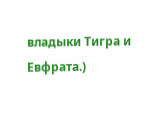владыки Тигра и Евфрата.)